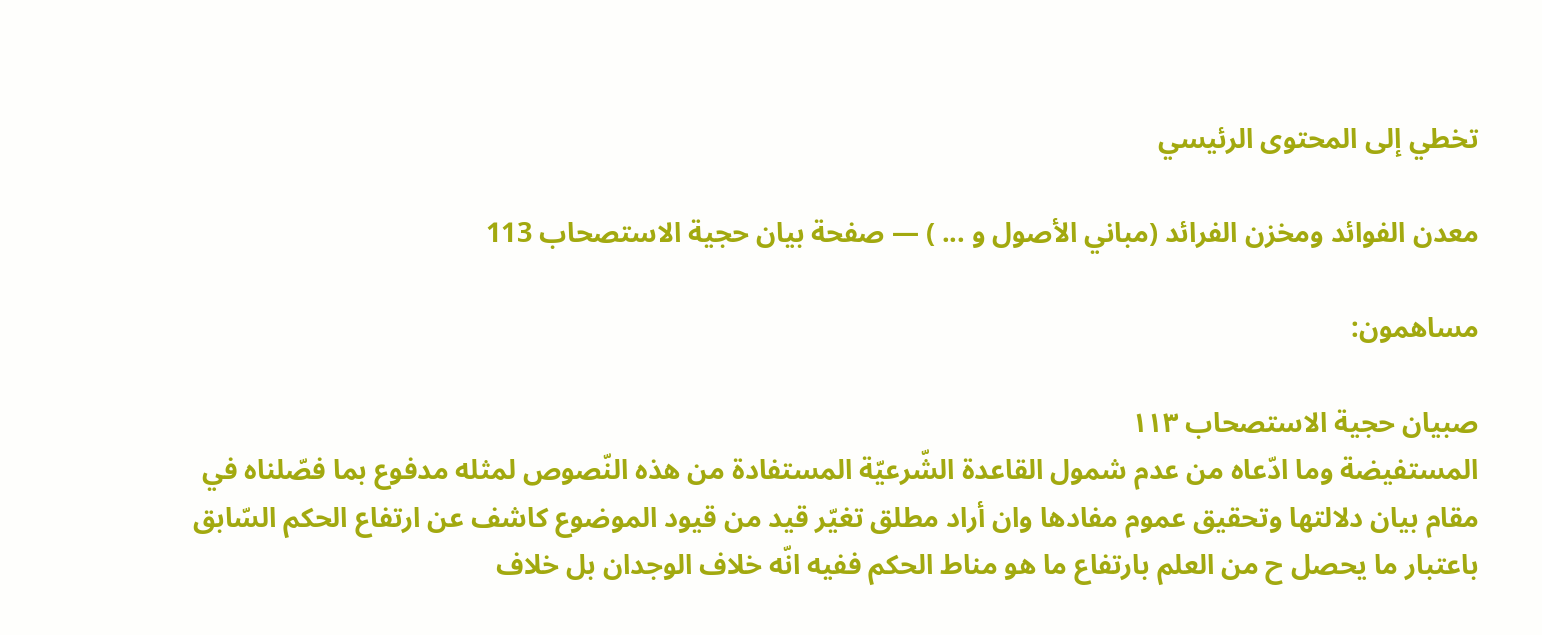تخطي إلى المحتوى الرئيسي

معدن الفوائد ومخزن الفرائد (مباني الأصول و ... ) — صفحة بيان حجية الاستصحاب 113

مساهمون:

صبيان حجية الاستصحاب ١١٣
المستفيضة وما ادّعاه من عدم شمول القاعدة الشّرعيّة المستفادة من هذه النّصوص لمثله مدفوع بما فصّلناه في مقام بيان دلالتها وتحقيق عموم مفادها وان أراد مطلق تغيّر قيد من قيود الموضوع كاشف عن ارتفاع الحكم السّابق باعتبار ما يحصل ح من العلم بارتفاع ما هو مناط الحكم ففيه انّه خلاف الوجدان بل خلاف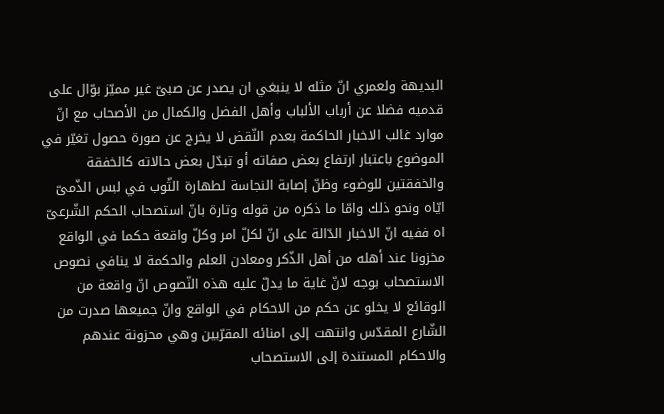البديهة ولعمري انّ مثله لا ينبغي ان يصدر عن صبىّ غير مميّز بوّال على قدميه فضلا عن أرباب الألباب وأهل الفضل والكمال من الأصحاب مع انّ موارد غالب الاخبار الحاكمة بعدم النّقض لا يخرج عن صورة حصول تغيّر في الموضوع باعتبار ارتفاع بعض صفاته أو تبدّل بعض حالاته كالخفقة والخفقتين للوضوء وظنّ إصابة النجاسة لطهارة الثّوب في لبس الذّمىّ ايّاه ونحو ذلك وامّا ما ذكره من قوله وتارة بانّ استصحاب الحكم الشّرعىّ اه ففيه انّ الاخبار الدّالة على انّ لكلّ امر وكلّ واقعة حكما في الواقع مخزونا عند أهله من أهل الذّكر ومعادن العلم والحكمة لا ينافي نصوص الاستصحاب بوجه لانّ غاية ما يدلّ عليه هذه النّصوص انّ واقعة من الوقائع لا يخلو عن حكم من الاحكام في الواقع وانّ جميعها صدرت من الشّارع المقدّس وانتهت إلى امنائه المقرّبين وهي محزونة عندهم والاحكام المستندة إلى الاستصحاب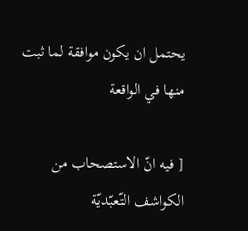يحتمل ان يكون موافقة لما ثبت منها في الواقعة

[ فيه انّ الاستصحاب من الكواشف التّعبّديّة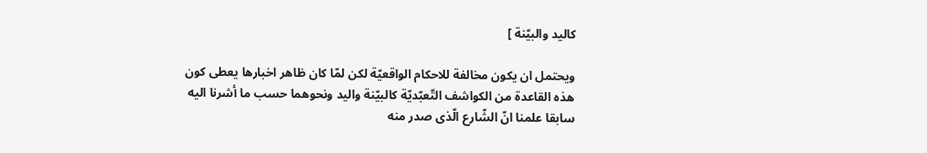كاليد والبيّنة ]

ويحتمل ان يكون مخالفة للاحكام الواقعيّة لكن لمّا كان ظاهر اخبارها يعطى كون هذه القاعدة من الكواشف التّعبّديّة كالبيّنة واليد ونحوهما حسب ما أشرنا اليه سابقا علمنا انّ الشّارع الّذى صدر منه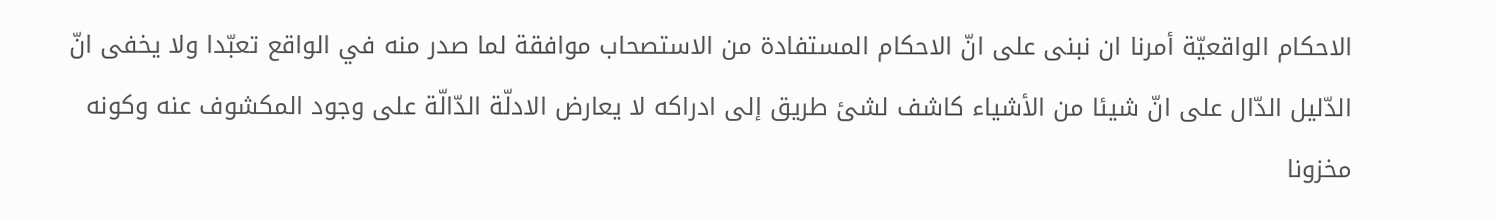الاحكام الواقعيّة أمرنا ان نبنى على انّ الاحكام المستفادة من الاستصحاب موافقة لما صدر منه في الواقع تعبّدا ولا يخفى انّ الدّليل الدّال على انّ شيئا من الأشياء كاشف لشئ طريق إلى ادراكه لا يعارض الادلّة الدّالّة على وجود المكشوف عنه وكونه مخزونا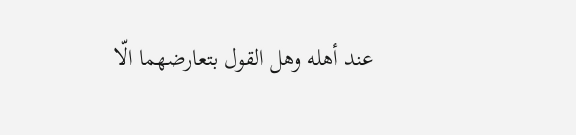عند أهله وهل القول بتعارضهما الّا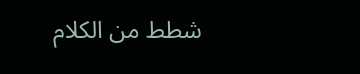شطط من الكلام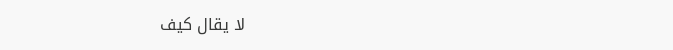لا يقال كيف